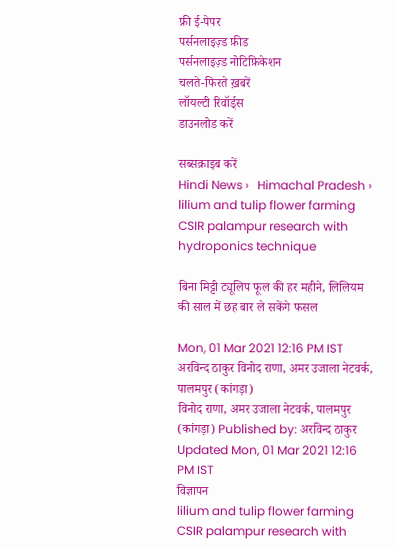फ्री ई-पेपर
पर्सनलाइज़्ड फ़ीड
पर्सनलाइज़्ड नोटिफ़िकेशन
चलते-फिरते ख़बरें
लॉयल्टी रिवॉर्ड्स
डाउनलोड करें

सब्सक्राइब करें
Hindi News ›   Himachal Pradesh ›   lilium and tulip flower farming CSIR palampur research with hydroponics technique

बिना मिट्टी ट्यूलिप फूल की हर महीने, लिलियम की साल में छह बार ले सकेंगे फसल

Mon, 01 Mar 2021 12:16 PM IST
अरविन्द ठाकुर विनोद राणा, अमर उजाला नेटवर्क, पालमपुर (कांगड़ा)
विनोद राणा, अमर उजाला नेटवर्क, पालमपुर (कांगड़ा) Published by: अरविन्द ठाकुर Updated Mon, 01 Mar 2021 12:16 PM IST
विज्ञापन
lilium and tulip flower farming CSIR palampur research with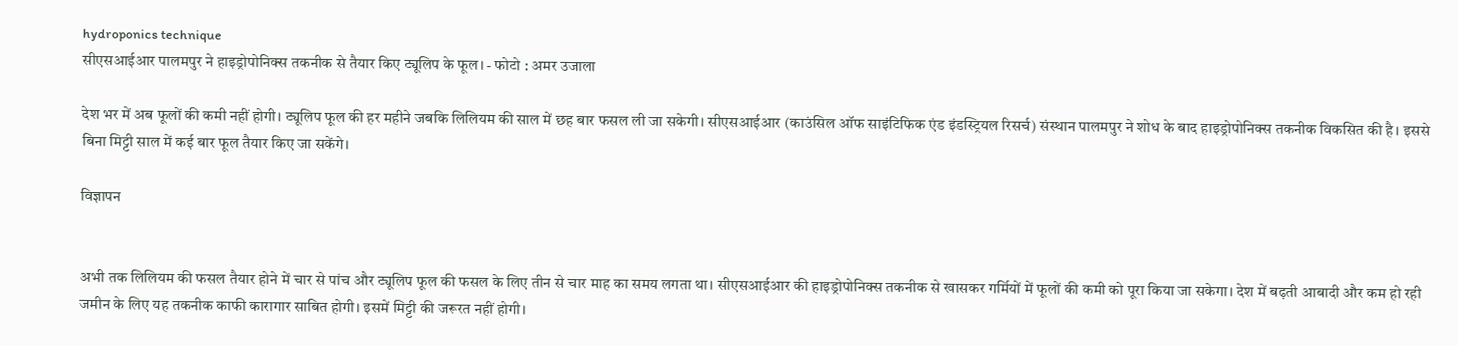hydroponics technique
सीएसआईआर पालमपुर ने हाइड्रोपोनिक्स तकनीक से तैयार किए ट्यूलिप के फूल। - फोटो : अमर उजाला

देश भर में अब फूलों की कमी नहीं होगी। ट्यूलिप फूल की हर महीने जबकि लिलियम की साल में छह बार फसल ली जा सकेगी। सीएसआईआर (काउंसिल ऑफ साइंटिफिक एंड इंडस्ट्रियल रिसर्च) संस्थान पालमपुर ने शोध के बाद हाइड्रोपोनिक्स तकनीक विकसित की है। इससे बिना मिट्टी साल में कई बार फूल तैयार किए जा सकेंगे।

विज्ञापन


अभी तक लिलियम की फसल तैयार होने में चार से पांच और ट्यूलिप फूल की फसल के लिए तीन से चार माह का समय लगता था। सीएसआईआर की हाइड्रोपोनिक्स तकनीक से खासकर गर्मियों में फूलों की कमी को पूरा किया जा सकेगा। देश में बढ़ती आबादी और कम हो रही जमीन के लिए यह तकनीक काफी कारागार साबित होगी। इसमें मिट्टी की जरूरत नहीं होगी।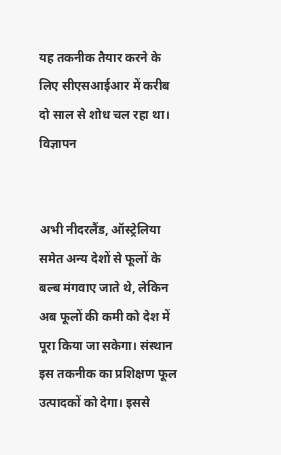यह तकनीक तैयार करने के लिए सीएसआईआर में करीब दो साल से शोध चल रहा था।
विज्ञापन


अभी नीदरलैंड, ऑस्ट्रेलिया समेत अन्य देशों से फूलों के बल्ब मंगवाए जाते थे, लेकिन अब फूलों की कमी को देश में पूरा किया जा सकेगा। संस्थान इस तकनीक का प्रशिक्षण फूल उत्पादकों को देगा। इससे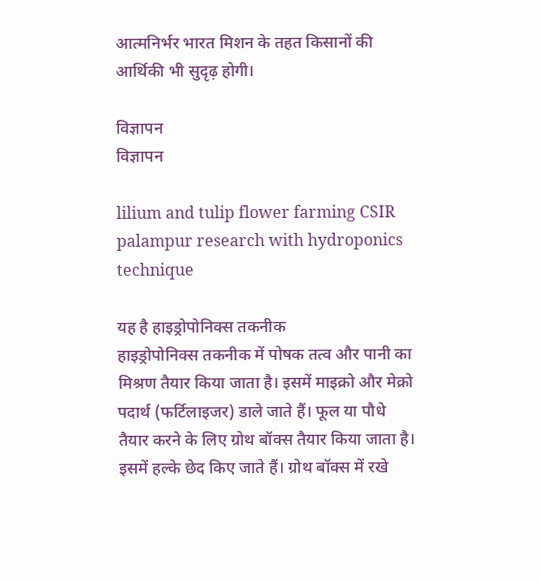आत्मनिर्भर भारत मिशन के तहत किसानों की आर्थिकी भी सुदृढ़ होगी।

विज्ञापन
विज्ञापन

lilium and tulip flower farming CSIR palampur research with hydroponics technique

यह है हाइड्रोपोनिक्स तकनीक
हाइड्रोपोनिक्स तकनीक में पोषक तत्व और पानी का मिश्रण तैयार किया जाता है। इसमें माइक्रो और मेक्रो पदार्थ (फर्टिलाइजर) डाले जाते हैं। फूल या पौधे तैयार करने के लिए ग्रोथ बॉक्स तैयार किया जाता है। इसमें हल्के छेद किए जाते हैं। ग्रोथ बॉक्स में रखे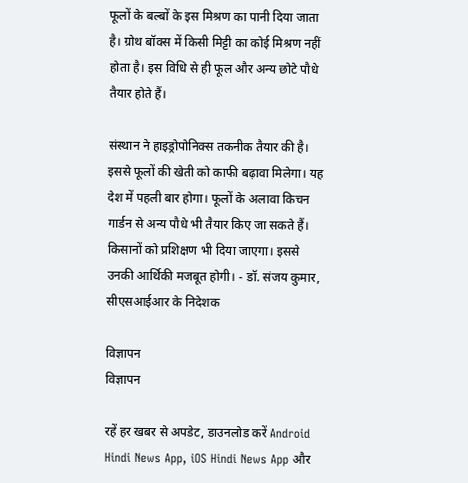फूलों के बल्बों के इस मिश्रण का पानी दिया जाता है। ग्रोथ बॉक्स में किसी मिट्टी का कोई मिश्रण नहीं होता है। इस विधि से ही फूल और अन्य छोटे पौधे तैयार होते हैं।

संस्थान ने हाइड्रोपोनिक्स तकनीक तैयार की है। इससे फूलों की खेती को काफी बढ़ावा मिलेगा। यह देश में पहली बार होगा। फूलों के अलावा किचन गार्डन से अन्य पौधे भी तैयार किए जा सकते हैं। किसानों को प्रशिक्षण भी दिया जाएगा। इससे उनकी आर्थिकी मजबूत होगी। - डॉ. संजय कुमार, सीएसआईआर के निदेशक

विज्ञापन
विज्ञापन

रहें हर खबर से अपडेट, डाउनलोड करें Android Hindi News App, iOS Hindi News App और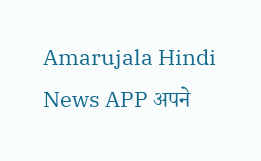Amarujala Hindi News APP अपने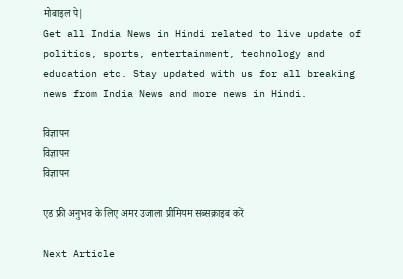मोबाइल पे|
Get all India News in Hindi related to live update of politics, sports, entertainment, technology and education etc. Stay updated with us for all breaking news from India News and more news in Hindi.

विज्ञापन
विज्ञापन
विज्ञापन

एड फ्री अनुभव के लिए अमर उजाला प्रीमियम सब्सक्राइब करें

Next Article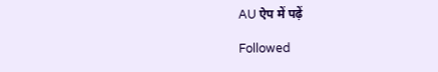AU ऐप में पढ़ें

Followed